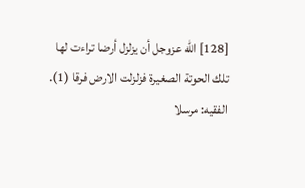[128] الله عزوجل أن يزلزل أرضا تراءت لها تلك الحوتة الصغيرة فزلزلت الارض فرقا (1). الفقيه: مرسلا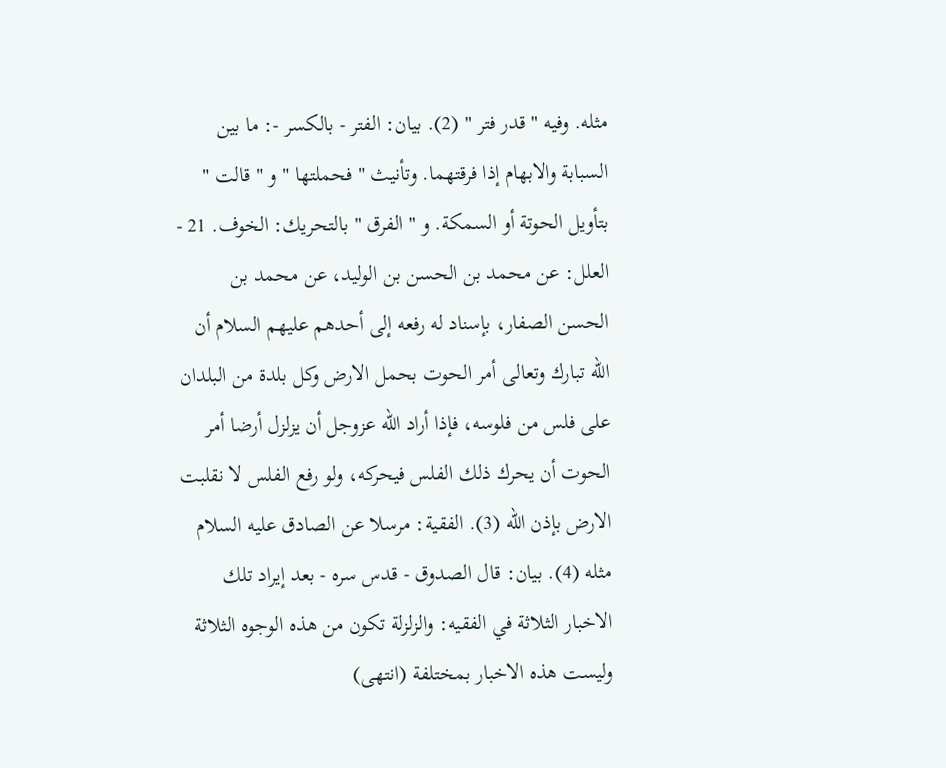مثله. وفيه " قدر فتر " (2). بيان: الفتر - بالكسر -: ما بين السبابة والابهام إذا فرقتهما. وتأنيث " فحملتها " و " قالت " بتأويل الحوتة أو السمكة. و " الفرق " بالتحريك: الخوف. 21 - العلل: عن محمد بن الحسن بن الوليد، عن محمد بن الحسن الصفار، بإسناد له رفعه إلى أحدهم عليهم السلام أن الله تبارك وتعالى أمر الحوت بحمل الارض وكل بلدة من البلدان على فلس من فلوسه، فإذا أراد الله عزوجل أن يزلزل أرضا أمر الحوت أن يحرك ذلك الفلس فيحركه، ولو رفع الفلس لا نقلبت الارض بإذن الله (3). الفقية: مرسلا عن الصادق عليه السلام مثله (4). بيان: قال الصدوق - قدس سره - بعد إيراد تلك الاخبار الثلاثة في الفقيه: والزلزلة تكون من هذه الوجوه الثلاثة وليست هذه الاخبار بمختلفة (انتهى)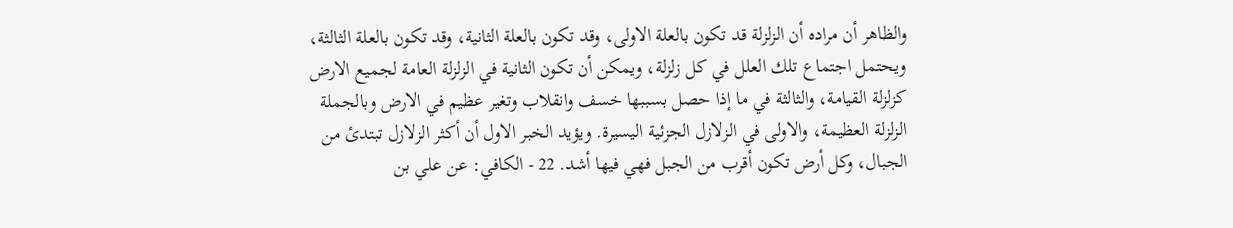والظاهر أن مراده أن الزلزلة قد تكون بالعلة الاولى، وقد تكون بالعلة الثانية، وقد تكون بالعلة الثالثة، ويحتمل اجتماع تلك العلل في كل زلزلة، ويمكن أن تكون الثانية في الزلزلة العامة لجميع الارض كزلزلة القيامة، والثالثة في ما إذا حصل بسببها خسف وانقلاب وتغير عظيم في الارض وبالجملة الزلزلة العظيمة، والاولى في الزلازل الجزئية اليسيرة. ويؤيد الخبر الاول أن أكثر الزلازل تبتدئ من الجبال، وكل أرض تكون أقرب من الجبل فهي فيها أشد. 22 - الكافي: عن علي بن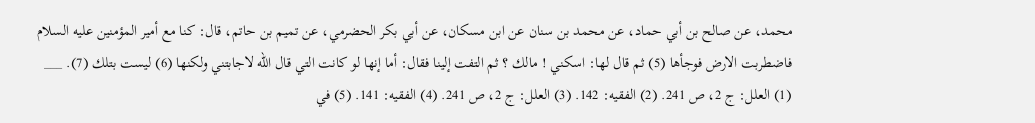محمد، عن صالح بن أبي حماد، عن محمد بن سنان عن ابن مسكان، عن أبي بكر الحضرمي، عن تميم بن حاتم، قال: كنا مع أمير المؤمنين عليه السلام فاضطربت الارض فوجأها (5) ثم قال لها: اسكني ! مالك ؟ ثم التفت إلينا فقال: أما إنها لو كانت التي قال الله لاجابتني ولكنها (6) ليست بتلك (7). ___ (1) العلل: ج 2، ص 241. (2) الفقيه: 142. (3) العلل: ج 2، ص 241. (4) الفقيه: 141. (5) في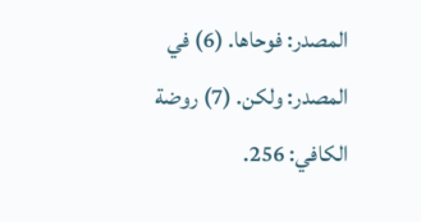المصدر: فوحاها. (6) في المصدر: ولكن. (7) روضة الكافي: 256.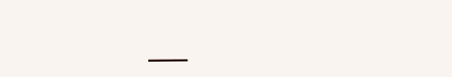___